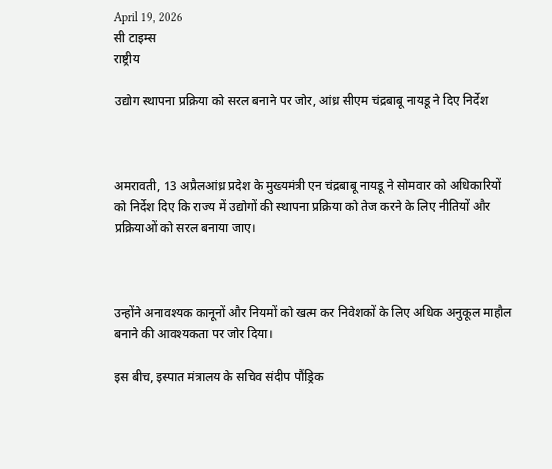April 19, 2026
सी टाइम्स
राष्ट्रीय

उद्योग स्थापना प्रक्रिया को सरल बनाने पर जोर, आंध्र सीएम चंद्रबाबू नायडू ने दिए निर्देश



अमरावती, 13 अप्रैलआंध्र प्रदेश के मुख्यमंत्री एन चंद्रबाबू नायडू ने सोमवार को अधिकारियों को निर्देश दिए कि राज्य में उद्योगों की स्थापना प्रक्रिया को तेज करने के लिए नीतियों और प्रक्रियाओं को सरल बनाया जाए।



उन्होंने अनावश्यक कानूनों और नियमों को खत्म कर निवेशकों के लिए अधिक अनुकूल माहौल बनाने की आवश्यकता पर जोर दिया।

इस बीच, इस्पात मंत्रालय के सचिव संदीप पौंड्रिक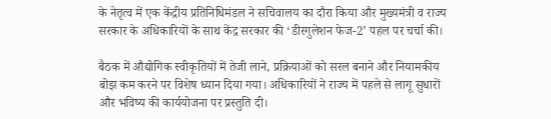के नेतृत्व में एक केंद्रीय प्रतिनिधिमंडल ने सचिवालय का दौरा किया और मुख्यमंत्री व राज्य सरकार के अधिकारियों के साथ केंद्र सरकार की ‘डीरगुलेशन फेज-2’ पहल पर चर्चा की।

बैठक में औद्योगिक स्वीकृतियों में तेजी लाने, प्रक्रियाओं को सरल बनाने और नियामकीय बोझ कम करने पर विशेष ध्यान दिया गया। अधिकारियों ने राज्य में पहले से लागू सुधारों और भविष्य की कार्ययोजना पर प्रस्तुति दी।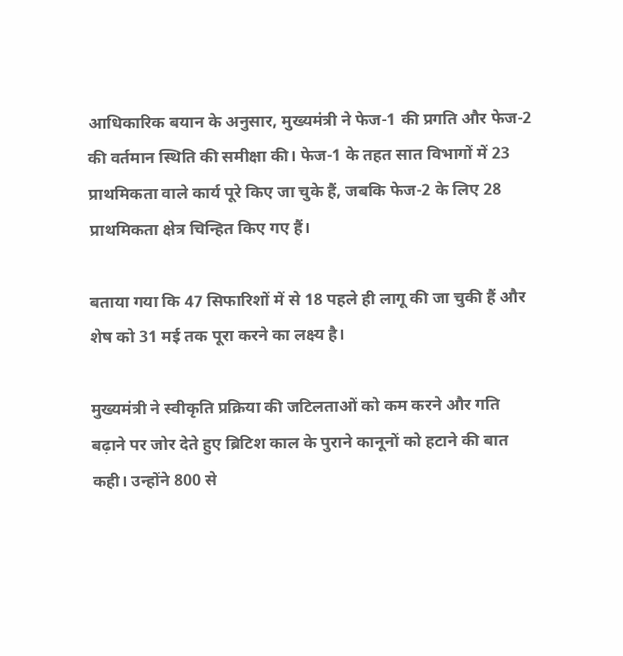आधिकारिक बयान के अनुसार, मुख्यमंत्री ने फेज-1 की प्रगति और फेज-2 की वर्तमान स्थिति की समीक्षा की। फेज-1 के तहत सात विभागों में 23 प्राथमिकता वाले कार्य पूरे किए जा चुके हैं, जबकि फेज-2 के लिए 28 प्राथमिकता क्षेत्र चिन्हित किए गए हैं।

बताया गया कि 47 सिफारिशों में से 18 पहले ही लागू की जा चुकी हैं और शेष को 31 मई तक पूरा करने का लक्ष्य है।

मुख्यमंत्री ने स्वीकृति प्रक्रिया की जटिलताओं को कम करने और गति बढ़ाने पर जोर देते हुए ब्रिटिश काल के पुराने कानूनों को हटाने की बात कही। उन्होंने 800 से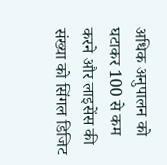अधिक अनुपालन को घटाकर 100 से कम करने और लाइसेंस की संख्या को सिंगल डिजिट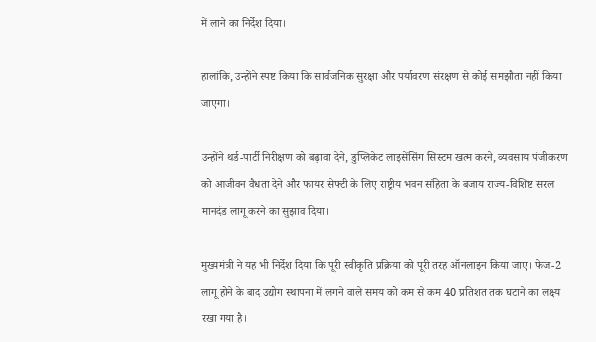में लाने का निर्देश दिया।

हालांकि, उन्होंने स्पष्ट किया कि सार्वजनिक सुरक्षा और पर्यावरण संरक्षण से कोई समझौता नहीं किया जाएगा।

उन्होंने थर्ड-पार्टी निरीक्षण को बढ़ावा देने, डुप्लिकेट लाइसेंसिंग सिस्टम खत्म करने, व्यवसाय पंजीकरण को आजीवन वैधता देने और फायर सेफ्टी के लिए राष्ट्रीय भवन संहिता के बजाय राज्य-विशिष्ट सरल मानदंड लागू करने का सुझाव दिया।

मुख्यमंत्री ने यह भी निर्देश दिया कि पूरी स्वीकृति प्रक्रिया को पूरी तरह ऑनलाइन किया जाए। फेज-2 लागू होने के बाद उद्योग स्थापना में लगने वाले समय को कम से कम 40 प्रतिशत तक घटाने का लक्ष्य रखा गया है।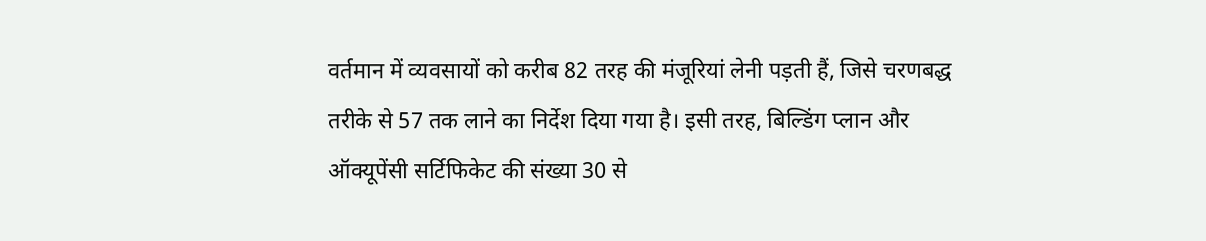वर्तमान में व्यवसायों को करीब 82 तरह की मंजूरियां लेनी पड़ती हैं, जिसे चरणबद्ध तरीके से 57 तक लाने का निर्देश दिया गया है। इसी तरह, बिल्डिंग प्लान और ऑक्यूपेंसी सर्टिफिकेट की संख्या 30 से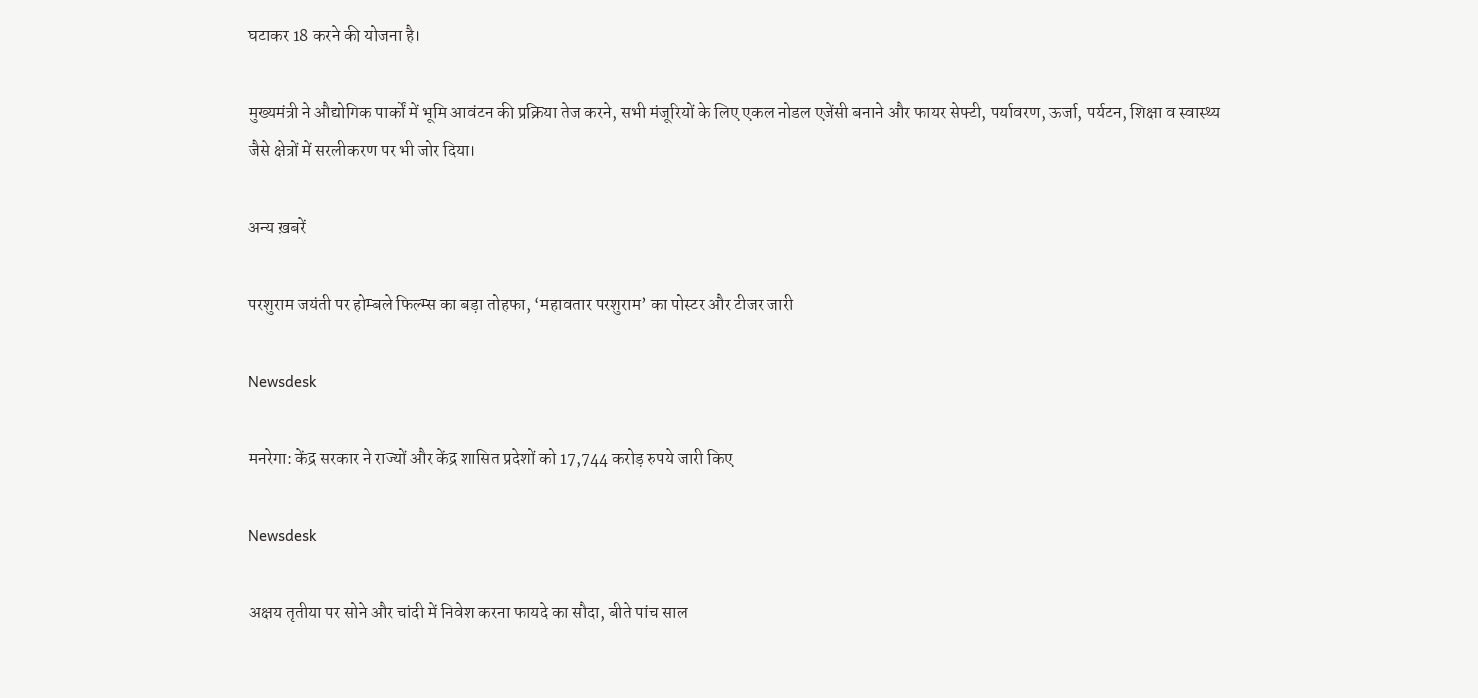घटाकर 18 करने की योजना है।

मुख्यमंत्री ने औद्योगिक पार्कों में भूमि आवंटन की प्रक्रिया तेज करने, सभी मंजूरियों के लिए एकल नोडल एजेंसी बनाने और फायर सेफ्टी, पर्यावरण, ऊर्जा, पर्यटन, शिक्षा व स्वास्थ्य जैसे क्षेत्रों में सरलीकरण पर भी जोर दिया।

अन्य ख़बरें

परशुराम जयंती पर होम्बले फिल्म्स का बड़ा तोहफा, ‘महावतार परशुराम’ का पोस्टर और टीजर जारी

Newsdesk

मनरेगा: केंद्र सरकार ने राज्यों और केंद्र शासित प्रदेशों को 17,744 करोड़ रुपये जारी किए

Newsdesk

अक्षय तृतीया पर सोने और चांदी में निवेश करना फायदे का सौदा, बीते पांच साल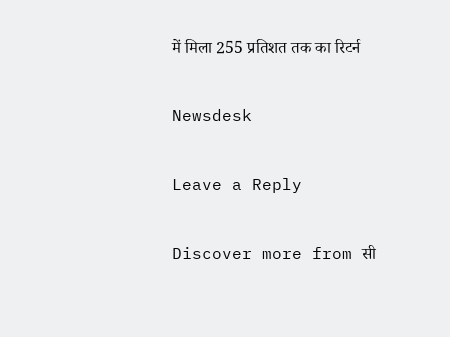में मिला 255 प्रतिशत तक का रिटर्न

Newsdesk

Leave a Reply

Discover more from सी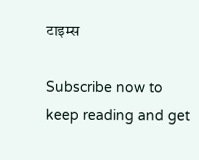टाइम्स

Subscribe now to keep reading and get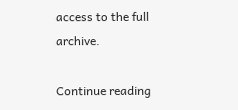access to the full archive.

Continue reading